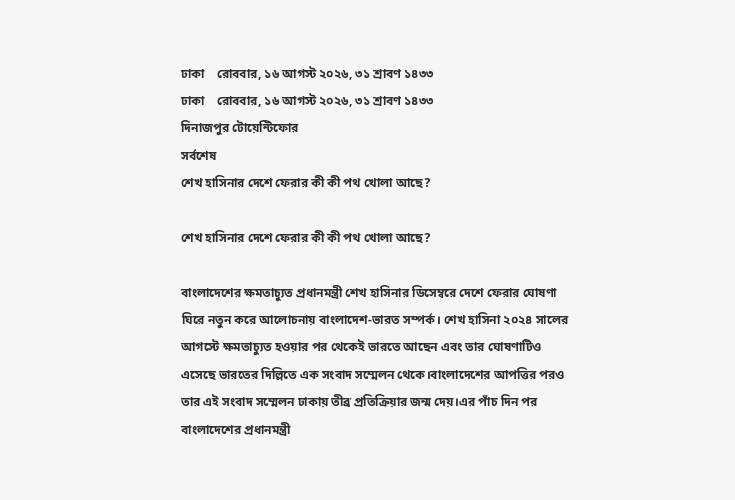ঢাকা    রোববার, ১৬ আগস্ট ২০২৬, ৩১ শ্রাবণ ১৪৩৩
ঢাকা    রোববার, ১৬ আগস্ট ২০২৬, ৩১ শ্রাবণ ১৪৩৩
দিনাজপুর টোয়েন্টিফোর
সর্বশেষ
শেখ হাসিনার দেশে ফেরার কী কী পথ খোলা আছে?

শেখ হাসিনার দেশে ফেরার কী কী পথ খোলা আছে?

বাংলাদেশের ক্ষমতাচ্যুত প্রধানমন্ত্রী শেখ হাসিনার ডিসেম্বরে দেশে ফেরার ঘোষণা ঘিরে নতুন করে আলোচনায় বাংলাদেশ-ভারত সম্পর্ক। শেখ হাসিনা ২০২৪ সালের আগস্টে ক্ষমতাচ্যুত হওয়ার পর থেকেই ভারতে আছেন এবং তার ঘোষণাটিও এসেছে ভারতের দিল্লিতে এক সংবাদ সম্মেলন থেকে।বাংলাদেশের আপত্তির পরও তার এই সংবাদ সম্মেলন ঢাকায় তীব্র প্রতিক্রিয়ার জন্ম দেয়।এর পাঁচ দিন পর বাংলাদেশের প্রধানমন্ত্রী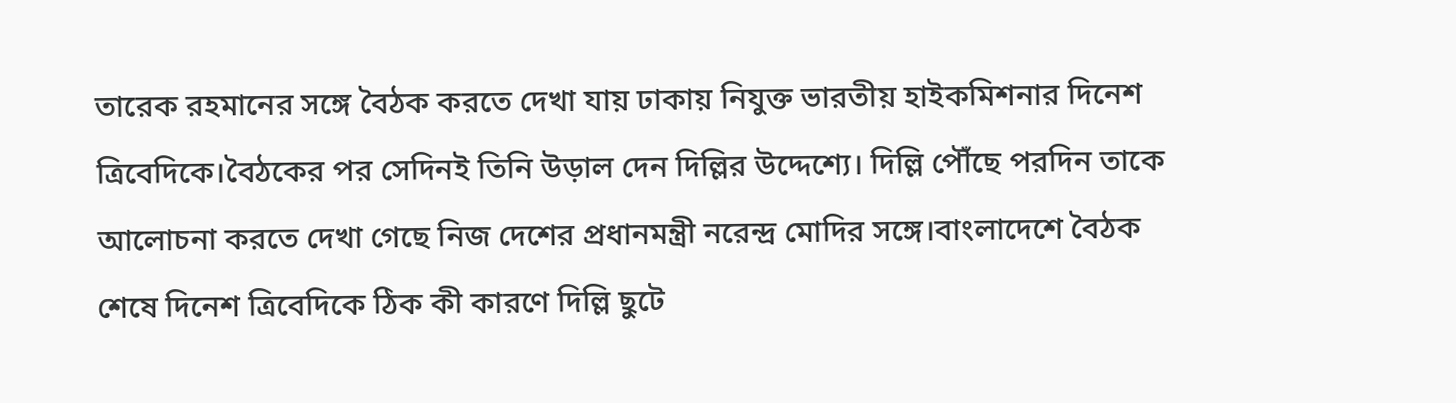তারেক রহমানের সঙ্গে বৈঠক করতে দেখা যায় ঢাকায় নিযুক্ত ভারতীয় হাইকমিশনার দিনেশ ত্রিবেদিকে।বৈঠকের পর সেদিনই তিনি উড়াল দেন দিল্লির উদ্দেশ্যে। দিল্লি পৌঁছে পরদিন তাকে আলোচনা করতে দেখা গেছে নিজ দেশের প্রধানমন্ত্রী নরেন্দ্র মোদির সঙ্গে।বাংলাদেশে বৈঠক শেষে দিনেশ ত্রিবেদিকে ঠিক কী কারণে দিল্লি ছুটে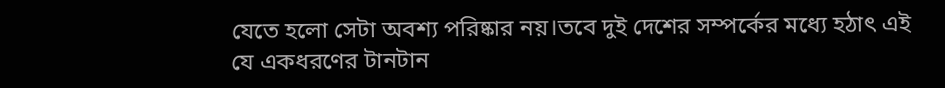যেতে হলো সেটা অবশ্য পরিষ্কার নয়।তবে দুই দেশের সম্পর্কের মধ্যে হঠাৎ এই যে একধরণের টানটান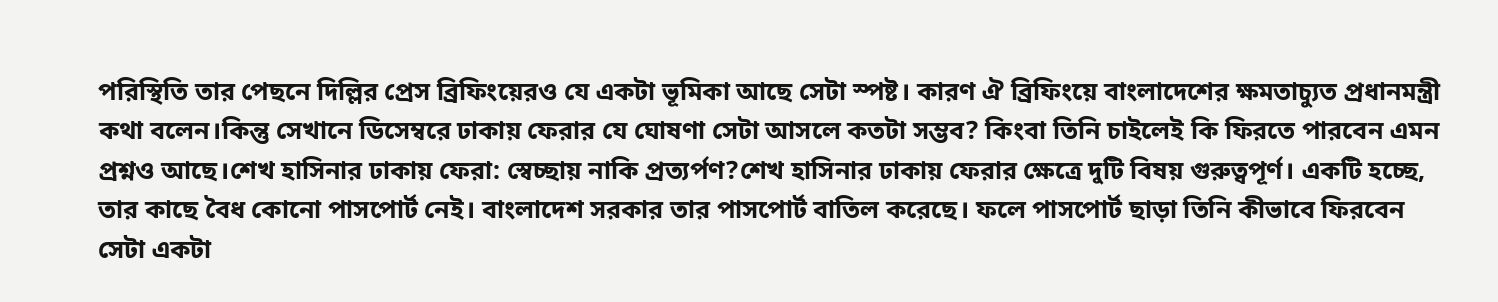পরিস্থিতি তার পেছনে দিল্লির প্রেস ব্রিফিংয়েরও যে একটা ভূমিকা আছে সেটা স্পষ্ট। কারণ ঐ ব্রিফিংয়ে বাংলাদেশের ক্ষমতাচ্যুত প্রধানমন্ত্রী কথা বলেন।কিন্তু সেখানে ডিসেম্বরে ঢাকায় ফেরার যে ঘোষণা সেটা আসলে কতটা সম্ভব? কিংবা তিনি চাইলেই কি ফিরতে পারবেন এমন প্রশ্নও আছে।শেখ হাসিনার ঢাকায় ফেরা: স্বেচ্ছায় নাকি প্রত্যর্পণ?শেখ হাসিনার ঢাকায় ফেরার ক্ষেত্রে দুটি বিষয় গুরুত্বপূর্ণ। একটি হচ্ছে, তার কাছে বৈধ কোনো পাসপোর্ট নেই। বাংলাদেশ সরকার তার পাসপোর্ট বাতিল করেছে। ফলে পাসপোর্ট ছাড়া তিনি কীভাবে ফিরবেন সেটা একটা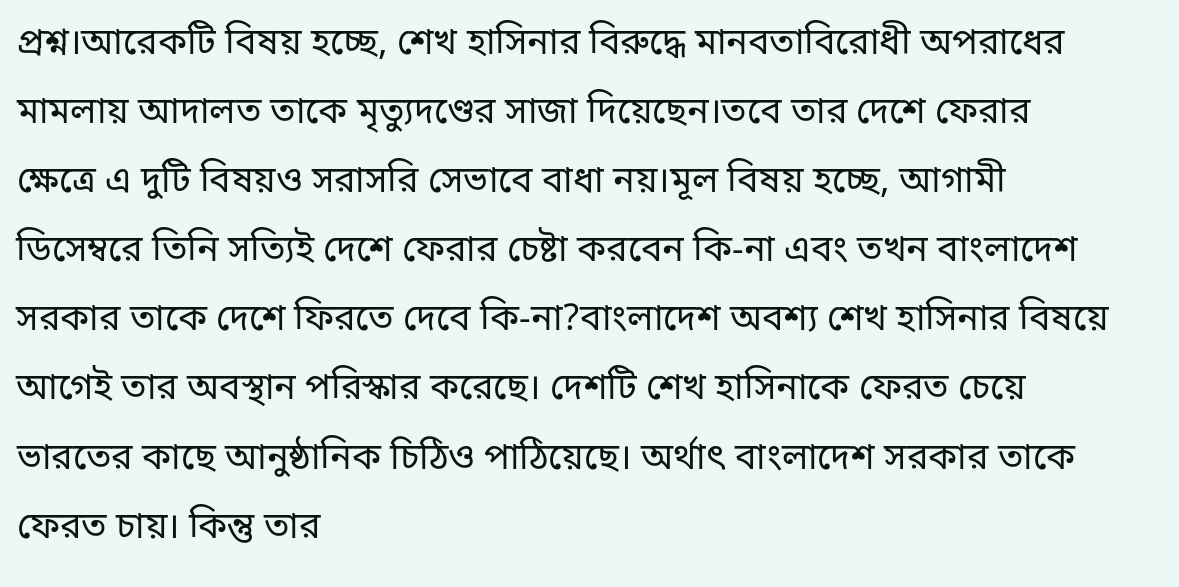প্রশ্ন।আরেকটি বিষয় হচ্ছে, শেখ হাসিনার বিরুদ্ধে মানবতাবিরোধী অপরাধের মামলায় আদালত তাকে মৃত্যুদণ্ডের সাজা দিয়েছেন।তবে তার দেশে ফেরার ক্ষেত্রে এ দুটি বিষয়ও সরাসরি সেভাবে বাধা নয়।মূল বিষয় হচ্ছে, আগামী ডিসেম্বরে তিনি সত্যিই দেশে ফেরার চেষ্টা করবেন কি-না এবং তখন বাংলাদেশ সরকার তাকে দেশে ফিরতে দেবে কি-না?বাংলাদেশ অবশ্য শেখ হাসিনার বিষয়ে আগেই তার অবস্থান পরিস্কার করেছে। দেশটি শেখ হাসিনাকে ফেরত চেয়ে ভারতের কাছে আনুষ্ঠানিক চিঠিও পাঠিয়েছে। অর্থাৎ বাংলাদেশ সরকার তাকে ফেরত চায়। কিন্তু তার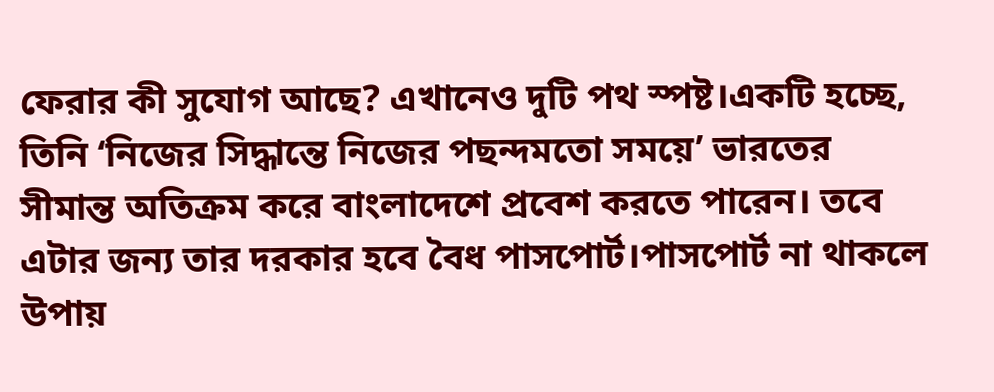ফেরার কী সুযোগ আছে? এখানেও দুটি পথ স্পষ্ট।একটি হচ্ছে, তিনি ‘নিজের সিদ্ধান্তে নিজের পছন্দমতো সময়ে’ ভারতের সীমান্ত অতিক্রম করে বাংলাদেশে প্রবেশ করতে পারেন। তবে এটার জন্য তার দরকার হবে বৈধ পাসপোর্ট।পাসপোর্ট না থাকলে উপায়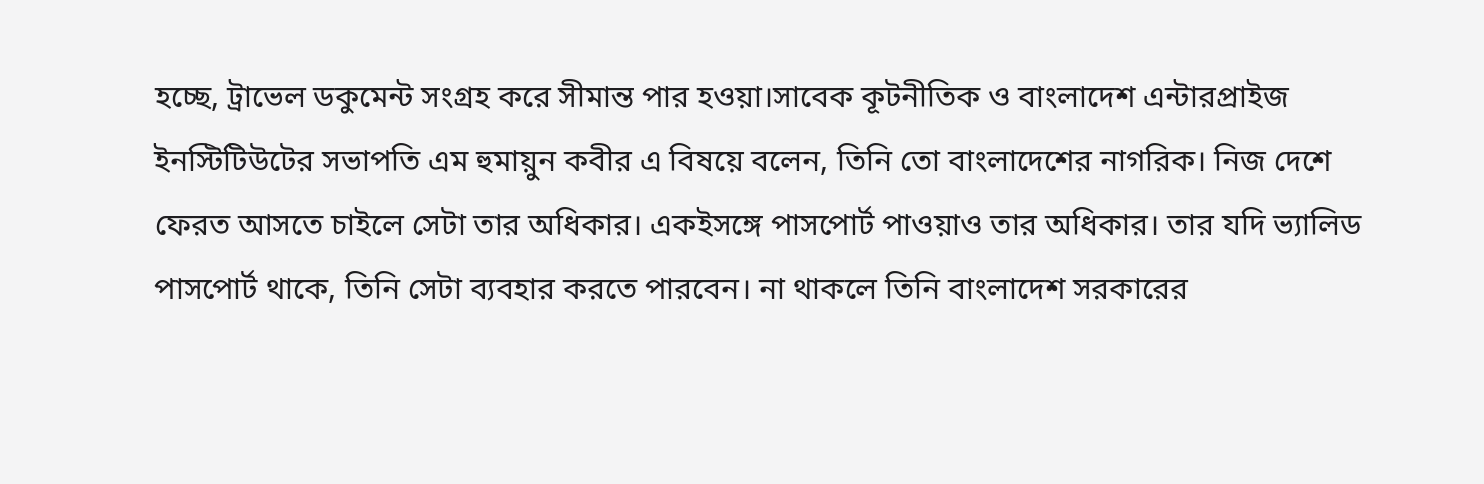হচ্ছে, ট্রাভেল ডকুমেন্ট সংগ্রহ করে সীমান্ত পার হওয়া।সাবেক কূটনীতিক ও বাংলাদেশ এন্টারপ্রাইজ ইনস্টিটিউটের সভাপতি এম হুমায়ুন কবীর এ বিষয়ে বলেন, তিনি তো বাংলাদেশের নাগরিক। নিজ দেশে ফেরত আসতে চাইলে সেটা তার অধিকার। একইসঙ্গে পাসপোর্ট পাওয়াও তার অধিকার। তার যদি ভ্যালিড পাসপোর্ট থাকে, তিনি সেটা ব্যবহার করতে পারবেন। না থাকলে তিনি বাংলাদেশ সরকারের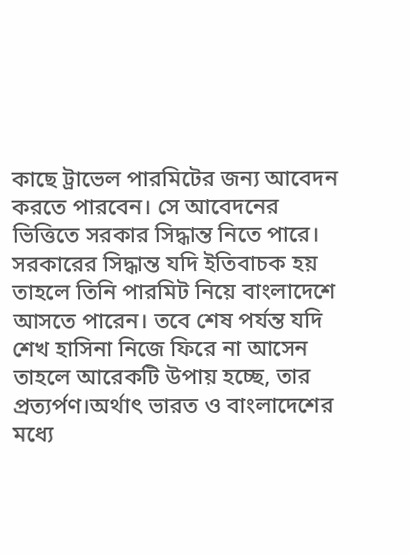কাছে ট্রাভেল পারমিটের জন্য আবেদন করতে পারবেন। সে আবেদনের ভিত্তিতে সরকার সিদ্ধান্ত নিতে পারে। সরকারের সিদ্ধান্ত যদি ইতিবাচক হয় তাহলে তিনি পারমিট নিয়ে বাংলাদেশে আসতে পারেন। তবে শেষ পর্যন্ত যদি শেখ হাসিনা নিজে ফিরে না আসেন তাহলে আরেকটি উপায় হচ্ছে, তার প্রত্যর্পণ।অর্থাৎ ভারত ও বাংলাদেশের মধ্যে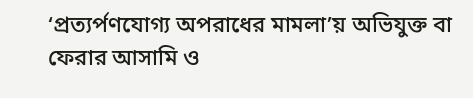‘প্রত্যর্পণযোগ্য অপরাধের মামলা’য় অভিযুক্ত বা ফেরার আসামি ও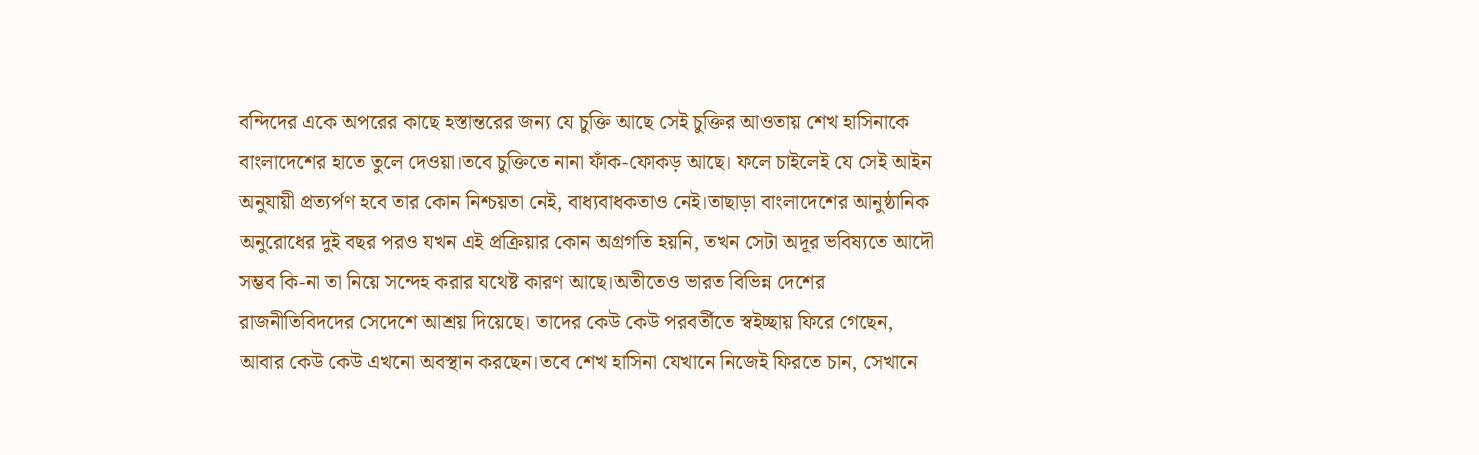বন্দিদের একে অপরের কাছে হস্তান্তরের জন্য যে চুক্তি আছে সেই চুক্তির আওতায় শেখ হাসিনাকে বাংলাদেশের হাতে তুলে দেওয়া।তবে চুক্তিতে নানা ফাঁক-ফোকড় আছে। ফলে চাইলেই যে সেই আইন অনুযায়ী প্রত্যর্পণ হবে তার কোন নিশ্চয়তা নেই, বাধ্যবাধকতাও নেই।তাছাড়া বাংলাদেশের আনুষ্ঠানিক অনুরোধের দুই বছর পরও যখন এই প্রক্রিয়ার কোন অগ্রগতি হয়নি, তখন সেটা অদূর ভবিষ্যতে আদৌ সম্ভব কি-না তা নিয়ে সন্দেহ করার যথেষ্ট কারণ আছে।অতীতেও ভারত বিভিন্ন দেশের রাজনীতিবিদদের সেদেশে আশ্রয় দিয়েছে। তাদের কেউ কেউ পরবর্তীতে স্বইচ্ছায় ফিরে গেছেন, আবার কেউ কেউ এখনো অবস্থান করছেন।তবে শেখ হাসিনা যেখানে নিজেই ফিরতে চান, সেখানে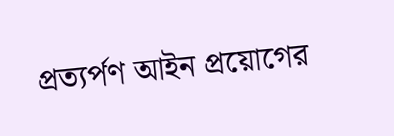প্রত্যর্পণ আইন প্রয়োগের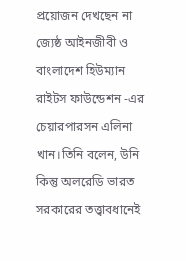প্রয়োজন দেখছেন না জ্যেষ্ঠ আইনজীবী ও বাংলাদেশ হিউম্যান রাইটস ফাউন্ডেশন -এর চেয়ারপারসন এলিনা খান।তিনি বলেন, উনি কিন্তু অলরেডি ভারত সরকারের তত্ত্বাবধানেই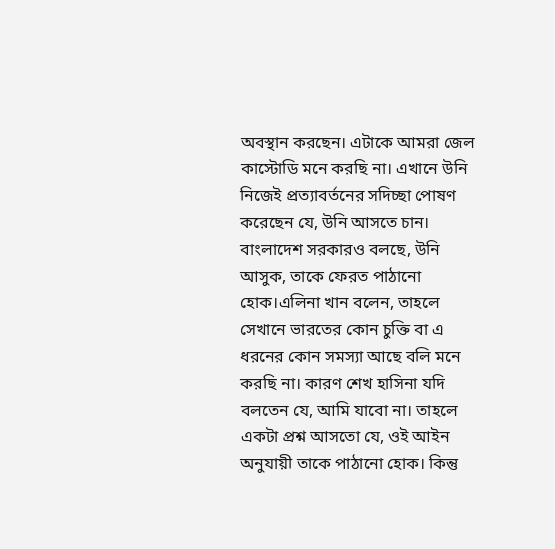অবস্থান করছেন। এটাকে আমরা জেল কাস্টোডি মনে করছি না। এখানে উনি নিজেই প্রত্যাবর্তনের সদিচ্ছা পোষণ করেছেন যে, উনি আসতে চান। বাংলাদেশ সরকারও বলছে, উনি আসুক, তাকে ফেরত পাঠানো হোক।এলিনা খান বলেন, তাহলে সেখানে ভারতের কোন চুক্তি বা এ ধরনের কোন সমস্যা আছে বলি মনে করছি না। কারণ শেখ হাসিনা যদি বলতেন যে, আমি যাবো না। তাহলে একটা প্রশ্ন আসতো যে, ওই আইন অনুযায়ী তাকে পাঠানো হোক। কিন্তু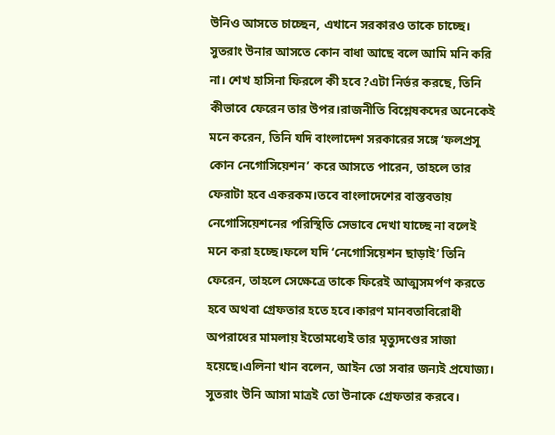উনিও আসতে চাচ্ছেন, এখানে সরকারও তাকে চাচ্ছে। সুতরাং উনার আসতে কোন বাধা আছে বলে আমি মনি করি না। শেখ হাসিনা ফিরলে কী হবে?এটা নির্ভর করছে, তিনি কীভাবে ফেরেন তার উপর।রাজনীতি বিশ্লেষকদের অনেকেই মনে করেন, তিনি যদি বাংলাদেশ সরকারের সঙ্গে ‘ফলপ্রসূ কোন নেগোসিয়েশন’ করে আসতে পারেন, তাহলে তার ফেরাটা হবে একরকম।তবে বাংলাদেশের বাস্তবতায় নেগোসিয়েশনের পরিস্থিতি সেভাবে দেখা যাচ্ছে না বলেই মনে করা হচ্ছে।ফলে যদি ‘নেগোসিয়েশন ছাড়াই’ তিনি ফেরেন, তাহলে সেক্ষেত্রে তাকে ফিরেই আত্মসমর্পণ করতে হবে অথবা গ্রেফতার হতে হবে।কারণ মানবতাবিরোধী অপরাধের মামলায় ইতোমধ্যেই তার মৃত্যুদণ্ডের সাজা হয়েছে।এলিনা খান বলেন, আইন তো সবার জন্যই প্রযোজ্য। সুতরাং উনি আসা মাত্রই তো উনাকে গ্রেফতার করবে।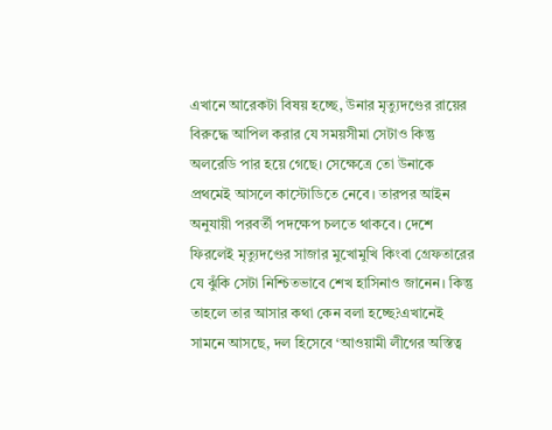এখানে আরেকটা বিষয় হচ্ছে, উনার মৃত্যুদণ্ডের রায়ের বিরুদ্ধে আপিল করার যে সময়সীমা সেটাও কিন্তু অলরেডি পার হয়ে গেছে। সেক্ষেত্রে তো উনাকে প্রথমেই আসলে কাস্টোডিতে নেবে। তারপর আইন অনুযায়ী পরবর্তী পদক্ষেপ চলতে থাকবে। দেশে ফিরলেই মৃত্যুদণ্ডের সাজার মুখোমুখি কিংবা গ্রেফতারের যে ঝুঁকি সেটা নিশ্চিতভাবে শেখ হাসিনাও জানেন। কিন্তু তাহলে তার আসার কথা কেন বলা হচ্ছে?এখানেই সামনে আসছে, দল হিসেবে ‘আওয়ামী লীগের অস্তিত্ব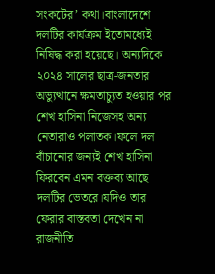সংকটের’ কথা।বাংলাদেশে দলটির কার্যক্রম ইতোমধ্যেই নিষিদ্ধ করা হয়েছে। অন্যদিকে ২০২৪ সালের ছাত্র-জনতার অভ্যুত্থানে ক্ষমতাচ্যুত হওয়ার পর শেখ হাসিনা নিজেসহ অন্য নেতারাও পলাতক।ফলে দল বাঁচানোর জন্যই শেখ হাসিনা ফিরবেন এমন বক্তব্য আছে দলটির ভেতরে।যদিও তার ফেরার বাস্তবতা দেখেন না রাজনীতি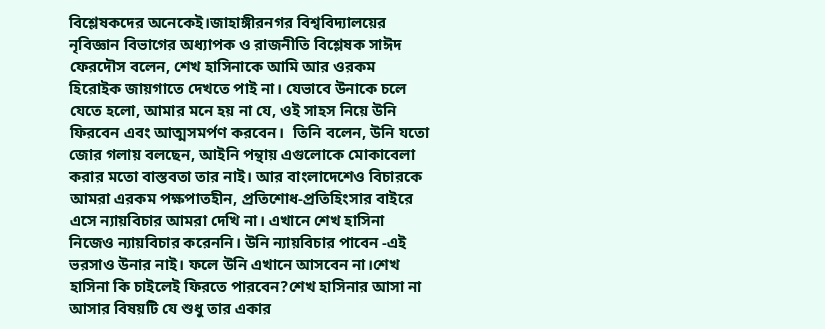বিশ্লেষকদের অনেকেই।জাহাঙ্গীরনগর বিশ্ববিদ্যালয়ের নৃবিজ্ঞান বিভাগের অধ্যাপক ও রাজনীতি বিশ্লেষক সাঈদ ফেরদৌস বলেন, শেখ হাসিনাকে আমি আর ওরকম হিরোইক জায়গাতে দেখতে পাই না। যেভাবে উনাকে চলে যেতে হলো, আমার মনে হয় না যে, ওই সাহস নিয়ে উনি ফিরবেন এবং আত্মসমর্পণ করবেন।  তিনি বলেন, উনি যতো জোর গলায় বলছেন, আইনি পন্থায় এগুলোকে মোকাবেলা করার মতো বাস্তবতা তার নাই। আর বাংলাদেশেও বিচারকে আমরা এরকম পক্ষপাতহীন, প্রতিশোধ-প্রতিহিংসার বাইরে এসে ন্যায়বিচার আমরা দেখি না। এখানে শেখ হাসিনা নিজেও ন্যায়বিচার করেননি। উনি ন্যায়বিচার পাবেন -এই ভরসাও উনার নাই। ফলে উনি এখানে আসবেন না।শেখ হাসিনা কি চাইলেই ফিরতে পারবেন?শেখ হাসিনার আসা না আসার বিষয়টি যে শুধু তার একার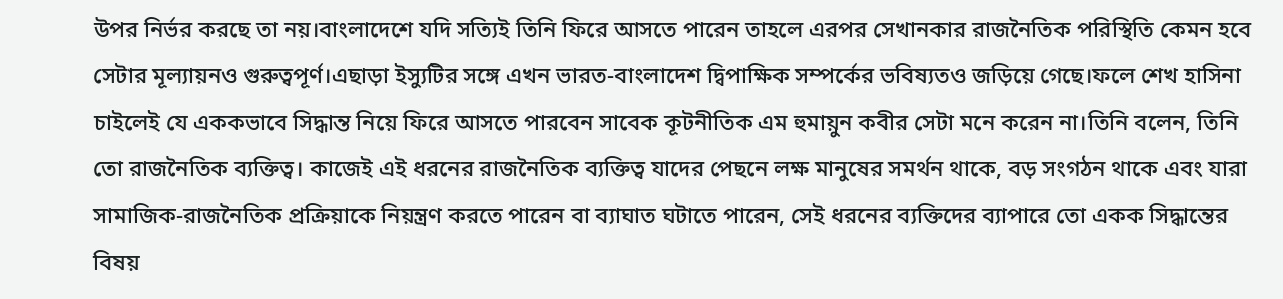উপর নির্ভর করছে তা নয়।বাংলাদেশে যদি সত্যিই তিনি ফিরে আসতে পারেন তাহলে এরপর সেখানকার রাজনৈতিক পরিস্থিতি কেমন হবে সেটার মূল্যায়নও গুরুত্বপূর্ণ।এছাড়া ইস্যুটির সঙ্গে এখন ভারত-বাংলাদেশ দ্বিপাক্ষিক সম্পর্কের ভবিষ্যতও জড়িয়ে গেছে।ফলে শেখ হাসিনা চাইলেই যে এককভাবে সিদ্ধান্ত নিয়ে ফিরে আসতে পারবেন সাবেক কূটনীতিক এম হুমায়ুন কবীর সেটা মনে করেন না।তিনি বলেন, তিনি তো রাজনৈতিক ব্যক্তিত্ব। কাজেই এই ধরনের রাজনৈতিক ব্যক্তিত্ব যাদের পেছনে লক্ষ মানুষের সমর্থন থাকে, বড় সংগঠন থাকে এবং যারা সামাজিক-রাজনৈতিক প্রক্রিয়াকে নিয়ন্ত্রণ করতে পারেন বা ব্যাঘাত ঘটাতে পারেন, সেই ধরনের ব্যক্তিদের ব্যাপারে তো একক সিদ্ধান্তের বিষয়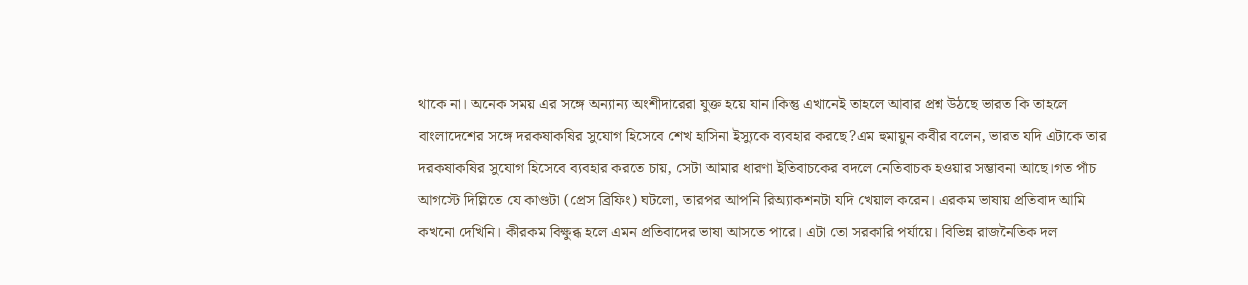থাকে না। অনেক সময় এর সঙ্গে অন্যান্য অংশীদারেরা যুক্ত হয়ে যান।কিন্তু এখানেই তাহলে আবার প্রশ্ন উঠছে ভারত কি তাহলে বাংলাদেশের সঙ্গে দরকষাকষির সুযোগ হিসেবে শেখ হাসিনা ইস্যুকে ব্যবহার করছে?এম হুমায়ুন কবীর বলেন, ভারত যদি এটাকে তার দরকষাকষির সুযোগ হিসেবে ব্যবহার করতে চায়, সেটা আমার ধারণা ইতিবাচকের বদলে নেতিবাচক হওয়ার সম্ভাবনা আছে।গত পাঁচ আগস্টে দিল্লিতে যে কাণ্ডটা (প্রেস ব্রিফিং) ঘটলো, তারপর আপনি রিঅ্যাকশনটা যদি খেয়াল করেন। এরকম ভাষায় প্রতিবাদ আমি কখনো দেখিনি। কীরকম বিক্ষুব্ধ হলে এমন প্রতিবাদের ভাষা আসতে পারে। এটা তো সরকারি পর্যায়ে। বিভিন্ন রাজনৈতিক দল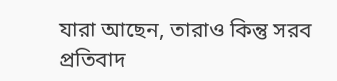যারা আছেন, তারাও কিন্তু সরব প্রতিবাদ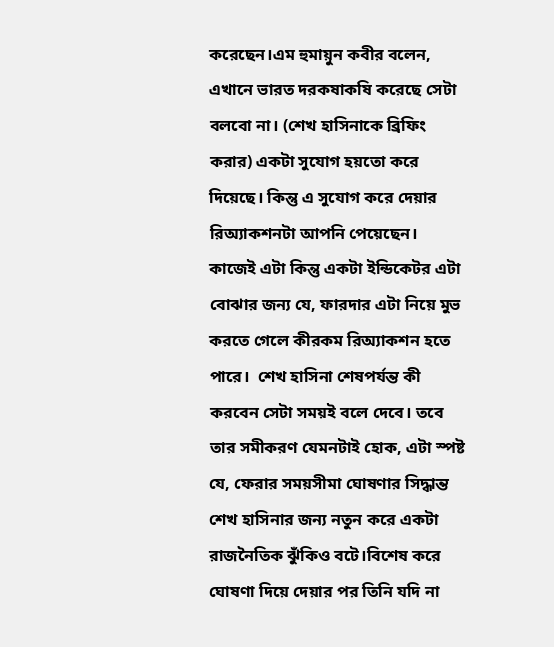করেছেন।এম হুমায়ুন কবীর বলেন, এখানে ভারত দরকষাকষি করেছে সেটা বলবো না। (শেখ হাসিনাকে ব্রিফিং করার) একটা সুযোগ হয়তো করে দিয়েছে। কিন্তু এ সুযোগ করে দেয়ার রিঅ্যাকশনটা আপনি পেয়েছেন। কাজেই এটা কিন্তু একটা ইন্ডিকেটর এটা বোঝার জন্য যে, ফারদার এটা নিয়ে মুভ করতে গেলে কীরকম রিঅ্যাকশন হতে পারে।  শেখ হাসিনা শেষপর্যন্ত কী করবেন সেটা সময়ই বলে দেবে। তবে তার সমীকরণ যেমনটাই হোক, এটা স্পষ্ট যে, ফেরার সময়সীমা ঘোষণার সিদ্ধান্ত শেখ হাসিনার জন্য নতুন করে একটা রাজনৈতিক ঝুঁকিও বটে।বিশেষ করে ঘোষণা দিয়ে দেয়ার পর তিনি যদি না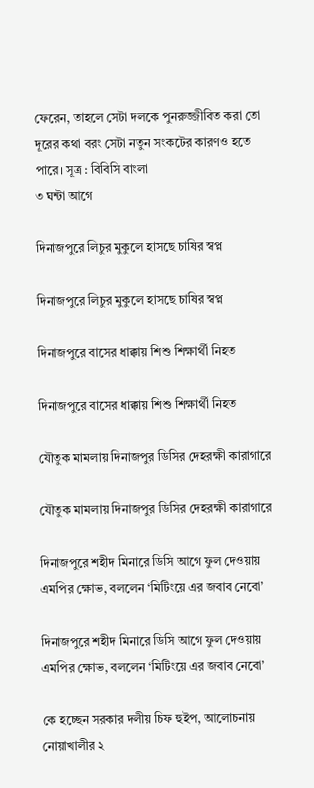ফেরেন, তাহলে সেটা দলকে পুনরুজ্জীবিত করা তো দূরের কথা বরং সেটা নতুন সংকটের কারণও হতে পারে। সূত্র : বিবিসি বাংলা
৩ ঘন্টা আগে

দিনাজপুরে লিচুর মুকুলে হাসছে চাষির স্বপ্ন

দিনাজপুরে লিচুর মুকুলে হাসছে চাষির স্বপ্ন

দিনাজপুরে বাসের ধাক্কায় শিশু শিক্ষার্থী নিহত

দিনাজপুরে বাসের ধাক্কায় শিশু শিক্ষার্থী নিহত

যৌতুক মামলায় দিনাজপুর ডিসির দেহরক্ষী কারাগারে

যৌতুক মামলায় দিনাজপুর ডিসির দেহরক্ষী কারাগারে

দিনাজপুরে শহীদ মিনারে ডিসি আগে ফুল দেওয়ায় এমপির ক্ষোভ, বললেন ‘মিটিংয়ে এর জবাব নেবো’

দিনাজপুরে শহীদ মিনারে ডিসি আগে ফুল দেওয়ায় এমপির ক্ষোভ, বললেন ‘মিটিংয়ে এর জবাব নেবো’

কে হচ্ছেন সরকার দলীয় চিফ হুইপ, আলোচনায় নোয়াখালীর ২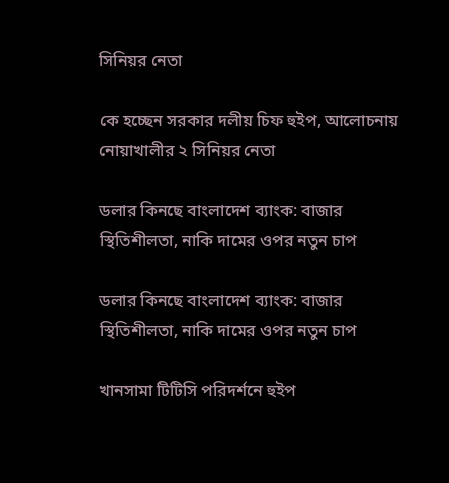সিনিয়র নেতা

কে হচ্ছেন সরকার দলীয় চিফ হুইপ, আলোচনায় নোয়াখালীর ২ সিনিয়র নেতা

ডলার কিনছে বাংলাদেশ ব্যাংক: বাজার স্থিতিশীলতা, নাকি দামের ওপর নতুন চাপ

ডলার কিনছে বাংলাদেশ ব্যাংক: বাজার স্থিতিশীলতা, নাকি দামের ওপর নতুন চাপ

খানসামা টিটিসি পরিদর্শনে হুইপ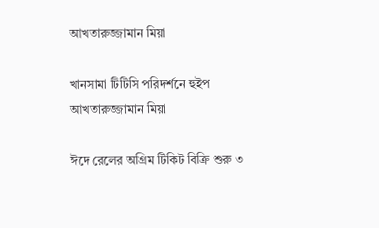আখতারুজ্জামান মিয়া

খানসামা টিটিসি পরিদর্শনে হুইপ আখতারুজ্জামান মিয়া

ঈদে রেলের অগ্রিম টিকিট বিক্রি শুরু ৩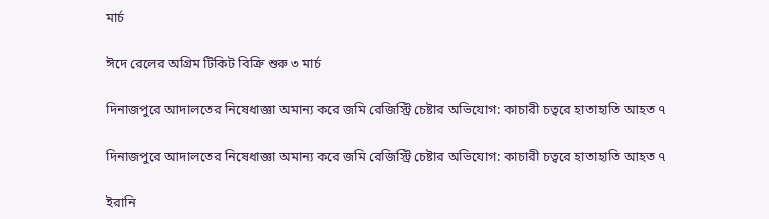মার্চ

ঈদে রেলের অগ্রিম টিকিট বিক্রি শুরু ৩ মার্চ

দিনাজপুরে আদালতের নিষেধাজ্ঞা অমান্য করে জমি রেজিস্ট্রি চেষ্টার অভিযোগ: কাচারী চত্বরে হাতাহাতি আহত ৭

দিনাজপুরে আদালতের নিষেধাজ্ঞা অমান্য করে জমি রেজিস্ট্রি চেষ্টার অভিযোগ: কাচারী চত্বরে হাতাহাতি আহত ৭

ইরানি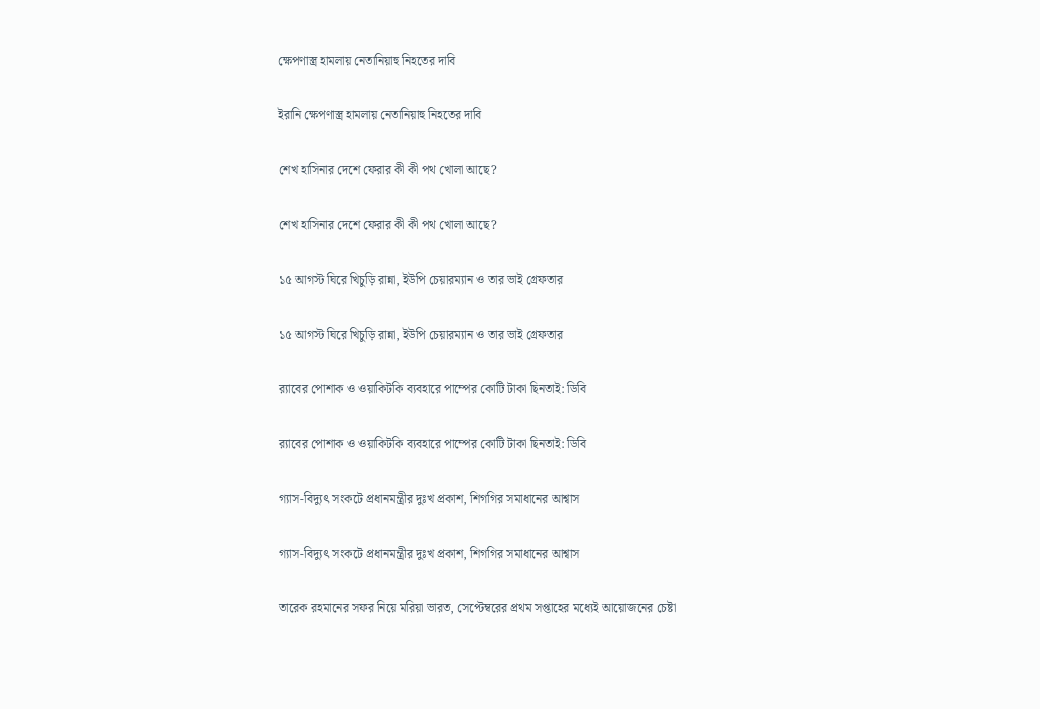ক্ষেপণাস্ত্র হামলায় নেতানিয়াহু নিহতের দাবি

ইরানি ক্ষেপণাস্ত্র হামলায় নেতানিয়াহু নিহতের দাবি

শেখ হাসিনার দেশে ফেরার কী কী পথ খোলা আছে?

শেখ হাসিনার দেশে ফেরার কী কী পথ খোলা আছে?

১৫ আগস্ট ঘিরে খিচুড়ি রান্না, ইউপি চেয়ারম্যান ও তার ভাই গ্রেফতার

১৫ আগস্ট ঘিরে খিচুড়ি রান্না, ইউপি চেয়ারম্যান ও তার ভাই গ্রেফতার

র‌্যাবের পোশাক ও ওয়াকিটকি ব্যবহারে পাম্পের কোটি টাকা ছিনতাই: ডিবি

র‌্যাবের পোশাক ও ওয়াকিটকি ব্যবহারে পাম্পের কোটি টাকা ছিনতাই: ডিবি

গ্যাস-বিদ্যুৎ সংকটে প্রধানমন্ত্রীর দুঃখ প্রকাশ, শিগগির সমাধানের আশ্বাস

গ্যাস-বিদ্যুৎ সংকটে প্রধানমন্ত্রীর দুঃখ প্রকাশ, শিগগির সমাধানের আশ্বাস

তারেক রহমানের সফর নিয়ে মরিয়া ভারত, সেপ্টেম্বরের প্রথম সপ্তাহের মধ্যেই আয়োজনের চেষ্টা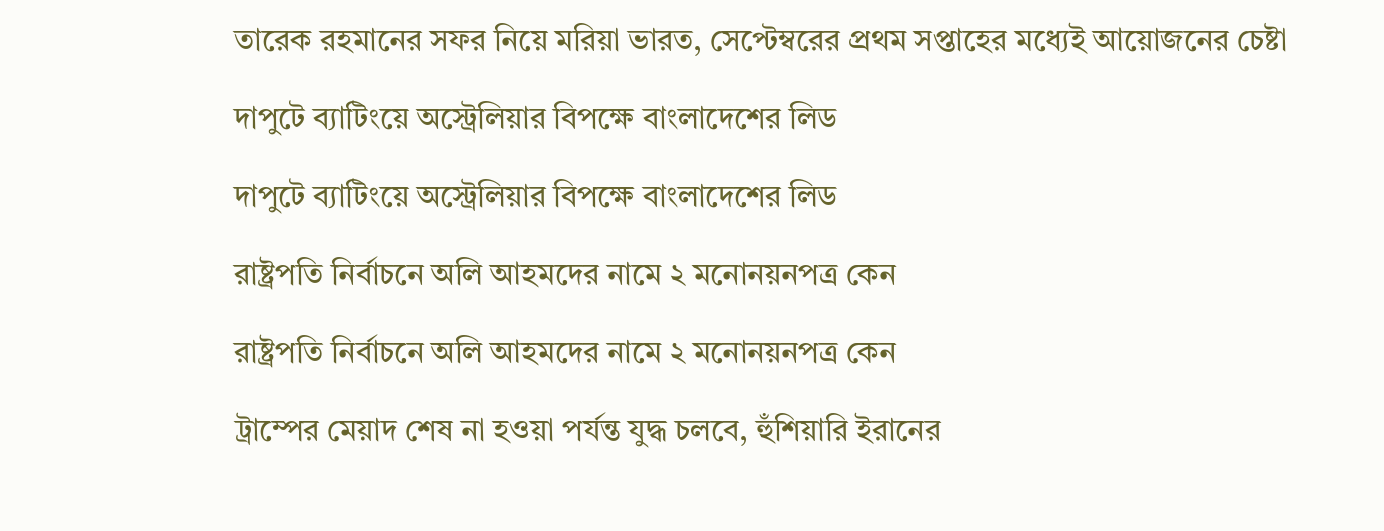তারেক রহমানের সফর নিয়ে মরিয়া ভারত, সেপ্টেম্বরের প্রথম সপ্তাহের মধ্যেই আয়োজনের চেষ্টা

দাপুটে ব্যাটিংয়ে অস্ট্রেলিয়ার বিপক্ষে বাংলাদেশের লিড

দাপুটে ব্যাটিংয়ে অস্ট্রেলিয়ার বিপক্ষে বাংলাদেশের লিড

রাষ্ট্রপতি নির্বাচনে অলি আহমদের নামে ২ মনোনয়নপত্র কেন

রাষ্ট্রপতি নির্বাচনে অলি আহমদের নামে ২ মনোনয়নপত্র কেন

ট্রাম্পের মেয়াদ শেষ না হওয়া পর্যন্ত যুদ্ধ চলবে, হুঁশিয়ারি ইরানের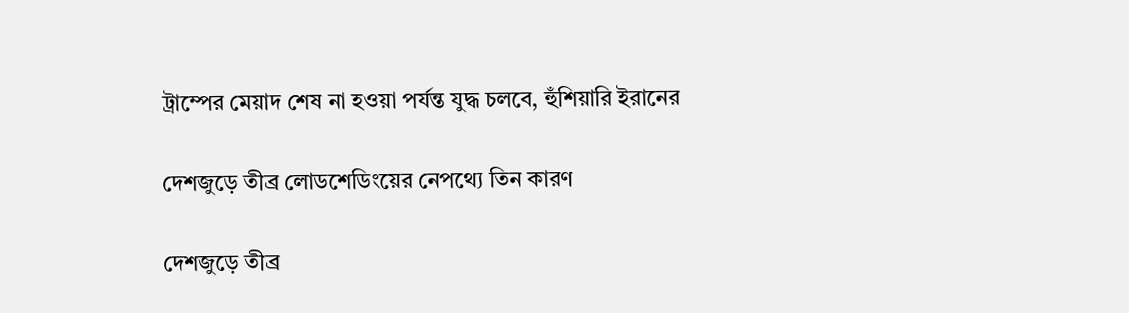ট্রাম্পের মেয়াদ শেষ না হওয়া পর্যন্ত যুদ্ধ চলবে, হুঁশিয়ারি ইরানের

দেশজুড়ে তীব্র লোডশেডিংয়ের নেপথ্যে তিন কারণ

দেশজুড়ে তীব্র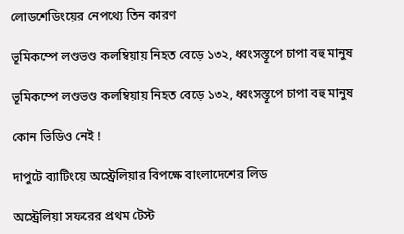লোডশেডিংয়ের নেপথ্যে তিন কারণ

ভূমিকম্পে লণ্ডভণ্ড কলম্বিয়ায় নিহত বেড়ে ১৩২, ধ্বংসস্তূপে চাপা বহু মানুষ

ভূমিকম্পে লণ্ডভণ্ড কলম্বিয়ায় নিহত বেড়ে ১৩২, ধ্বংসস্তূপে চাপা বহু মানুষ

কোন ভিডিও নেই !

দাপুটে ব্যাটিংয়ে অস্ট্রেলিয়ার বিপক্ষে বাংলাদেশের লিড

অস্ট্রেলিয়া সফরের প্রথম টেস্ট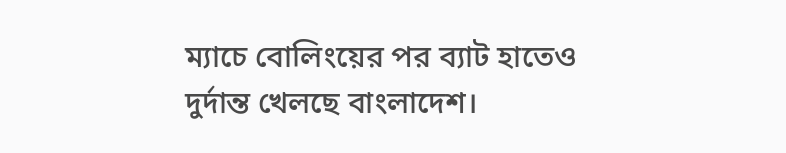ম্যাচে বোলিংয়ের পর ব্যাট হাতেও দুর্দান্ত খেলছে বাংলাদেশ।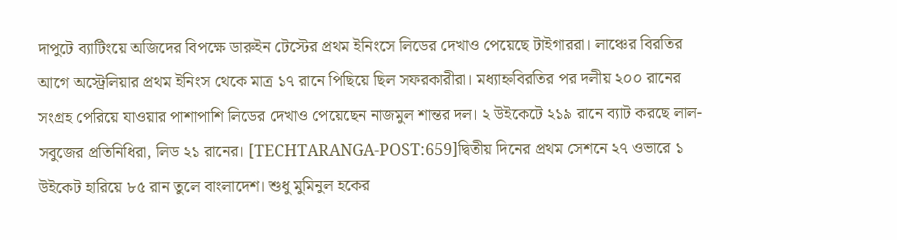দাপুটে ব্যাটিংয়ে অজিদের বিপক্ষে ডারুইন টেস্টের প্রথম ইনিংসে লিডের দেখাও পেয়েছে টাইগাররা। লাঞ্চের বিরতির আগে অস্ট্রেলিয়ার প্রথম ইনিংস থেকে মাত্র ১৭ রানে পিছিয়ে ছিল সফরকারীরা। মধ্যাহ্নবিরতির পর দলীয় ২০০ রানের সংগ্রহ পেরিয়ে যাওয়ার পাশাপাশি লিডের দেখাও পেয়েছেন নাজমুল শান্তর দল। ২ উইকেটে ২১৯ রানে ব্যাট করছে লাল-সবুজের প্রতিনিধিরা, লিড ২১ রানের। [TECHTARANGA-POST:659]দ্বিতীয় দিনের প্রথম সেশনে ২৭ ওভারে ১ উইকেট হারিয়ে ৮৫ রান তুলে বাংলাদেশ। শুধু মুমিনুল হকের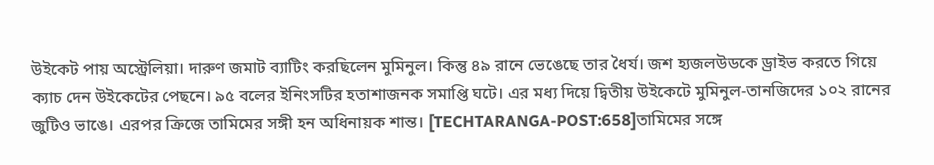উইকেট পায় অস্ট্রেলিয়া। দারুণ জমাট ব্যাটিং করছিলেন মুমিনুল। কিন্তু ৪৯ রানে ভেঙেছে তার ধৈর্য। জশ হ্যজলউডকে ড্রাইভ করতে গিয়ে ক্যাচ দেন উইকেটের পেছনে। ৯৫ বলের ইনিংসটির হতাশাজনক সমাপ্তি ঘটে। এর মধ্য দিয়ে দ্বিতীয় উইকেটে মুমিনুল-তানজিদের ১০২ রানের জুটিও ভাঙে। এরপর ক্রিজে তামিমের সঙ্গী হন অধিনায়ক শান্ত। [TECHTARANGA-POST:658]তামিমের সঙ্গে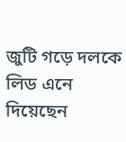জুটি গড়ে দলকে লিড এনে দিয়েছেন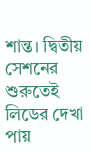শান্ত। দ্বিতীয় সেশনের শুরুতেই লিডের দেখা পায়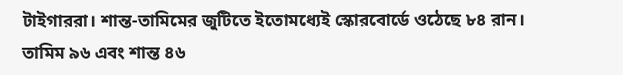টাইগাররা। শান্ত-তামিমের জুটিতে ইতোমধ্যেই স্কোরবোর্ডে ওঠেছে ৮৪ রান। তামিম ৯৬ এবং শান্ত ৪৬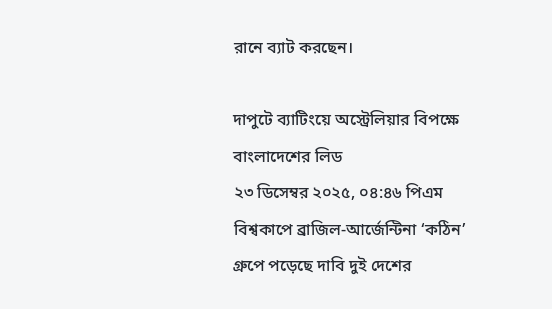রানে ব্যাট করছেন।

দাপুটে ব্যাটিংয়ে অস্ট্রেলিয়ার বিপক্ষে বাংলাদেশের লিড
২৩ ডিসেম্বর ২০২৫, ০৪:৪৬ পিএম
বিশ্বকাপে ব্রাজিল-আর্জেন্টিনা ‘কঠিন’ গ্রুপে পড়েছে দাবি দুই দেশের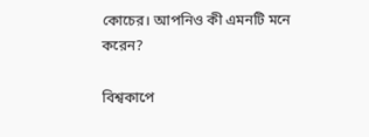কোচের। আপনিও কী এমনটি মনে করেন?

বিশ্বকাপে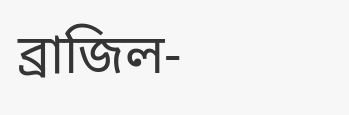ব্রাজিল-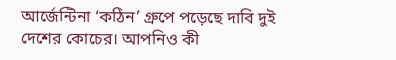আর্জেন্টিনা ‘কঠিন’ গ্রুপে পড়েছে দাবি দুই দেশের কোচের। আপনিও কী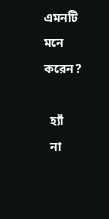এমনটি মনে করেন?

  হ্যাঁ
  না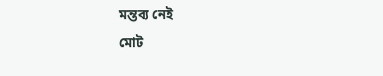মন্তব্য নেই
মোট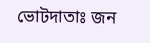ভোটদাতাঃ জন